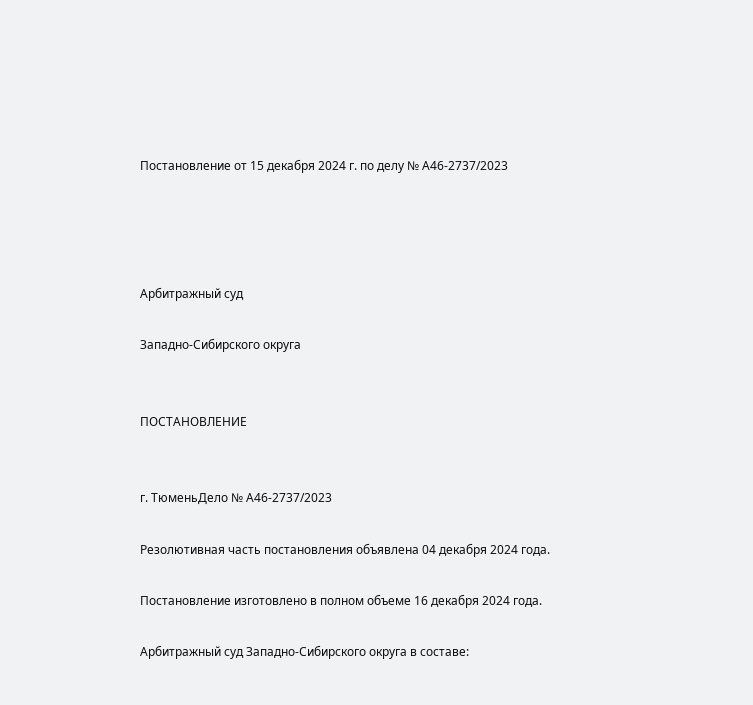Постановление от 15 декабря 2024 г. по делу № А46-2737/2023




Арбитражный суд

Западно-Сибирского округа


ПОСТАНОВЛЕНИЕ


г. ТюменьДело № А46-2737/2023

Резолютивная часть постановления объявлена 04 декабря 2024 года.

Постановление изготовлено в полном объеме 16 декабря 2024 года.

Арбитражный суд Западно-Сибирского округа в составе: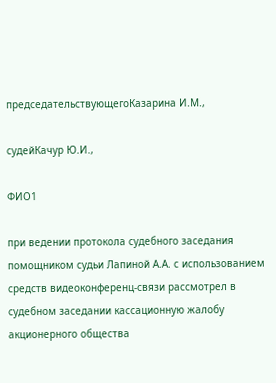председательствующегоКазарина И.М.,

судейКачур Ю.И.,

ФИО1

при ведении протокола судебного заседания помощником судьи Лапиной А.А. с использованием средств видеоконференц-связи рассмотрел в судебном заседании кассационную жалобу акционерного общества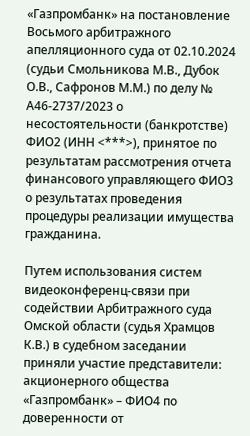«Газпромбанк» на постановление Восьмого арбитражного апелляционного суда от 02.10.2024 (судьи Смольникова М.В., Дубок О.В., Сафронов М.М.) по делу № А46-2737/2023 о несостоятельности (банкротстве) ФИО2 (ИНН <***>), принятое по результатам рассмотрения отчета финансового управляющего ФИО3 о результатах проведения процедуры реализации имущества гражданина.

Путем использования систем видеоконференц-связи при содействии Арбитражного суда Омской области (судья Храмцов К.В.) в судебном заседании приняли участие представители: акционерного общества «Газпромбанк» – ФИО4 по доверенности от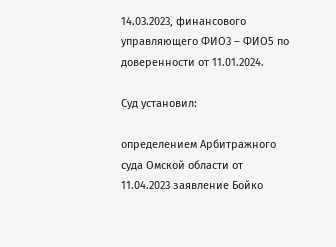14.03.2023, финансового управляющего ФИО3 – ФИО5 по доверенности от 11.01.2024.

Суд установил:

определением Арбитражного суда Омской области от 11.04.2023 заявление Бойко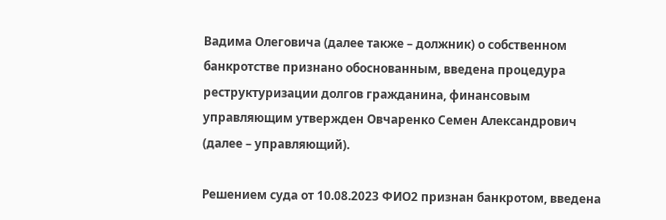Вадима Олеговича (далее также – должник) о собственном банкротстве признано обоснованным, введена процедура реструктуризации долгов гражданина, финансовым управляющим утвержден Овчаренко Семен Александрович (далее – управляющий).

Решением суда от 10.08.2023 ФИО2 признан банкротом, введена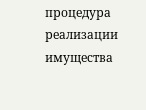процедура реализации имущества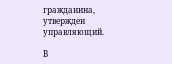гражданина, утвержден управляющий.

В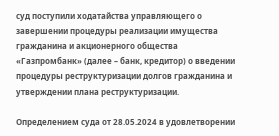суд поступили ходатайства управляющего о завершении процедуры реализации имущества гражданина и акционерного общества «Газпромбанк» (далее – банк, кредитор) о введении процедуры реструктуризации долгов гражданина и утверждении плана реструктуризации.

Определением суда от 28.05.2024 в удовлетворении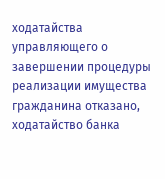ходатайства управляющего о завершении процедуры реализации имущества гражданина отказано, ходатайство банка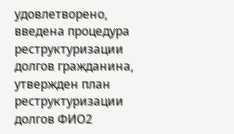удовлетворено, введена процедура реструктуризации долгов гражданина, утвержден план реструктуризации долгов ФИО2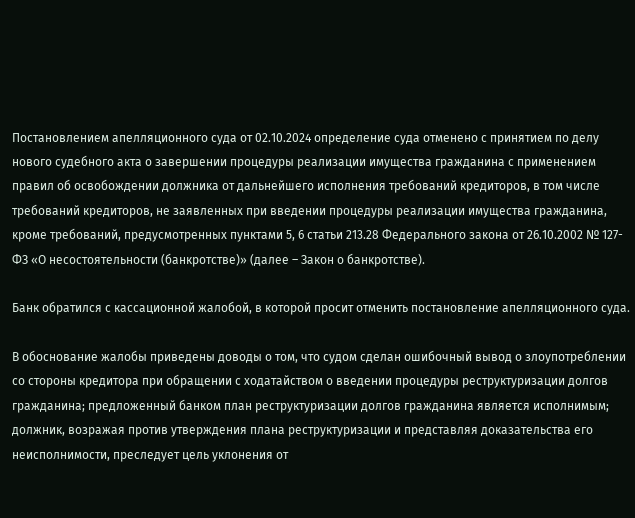Постановлением апелляционного суда от 02.10.2024 определение суда отменено с принятием по делу нового судебного акта о завершении процедуры реализации имущества гражданина с применением правил об освобождении должника от дальнейшего исполнения требований кредиторов, в том числе требований кредиторов, не заявленных при введении процедуры реализации имущества гражданина, кроме требований, предусмотренных пунктами 5, 6 статьи 213.28 Федерального закона от 26.10.2002 № 127-ФЗ «О несостоятельности (банкротстве)» (далее – Закон о банкротстве).

Банк обратился с кассационной жалобой, в которой просит отменить постановление апелляционного суда.

В обоснование жалобы приведены доводы о том, что судом сделан ошибочный вывод о злоупотреблении со стороны кредитора при обращении с ходатайством о введении процедуры реструктуризации долгов гражданина; предложенный банком план реструктуризации долгов гражданина является исполнимым; должник, возражая против утверждения плана реструктуризации и представляя доказательства его неисполнимости, преследует цель уклонения от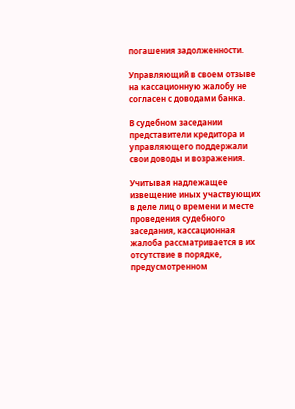погашения задолженности.

Управляющий в своем отзыве на кассационную жалобу не согласен с доводами банка.

В судебном заседании представители кредитора и управляющего поддержали свои доводы и возражения.

Учитывая надлежащее извещение иных участвующих в деле лиц о времени и месте проведения судебного заседания, кассационная жалоба рассматривается в их отсутствие в порядке, предусмотренном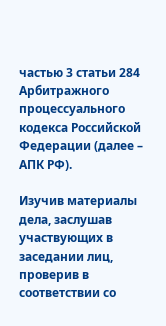частью 3 статьи 284 Арбитражного процессуального кодекса Российской Федерации (далее – АПК РФ).

Изучив материалы дела, заслушав участвующих в заседании лиц, проверив в соответствии со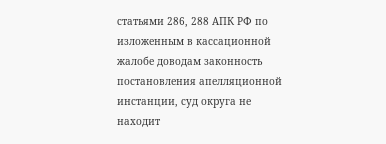статьями 286, 288 АПК РФ по изложенным в кассационной жалобе доводам законность постановления апелляционной инстанции, суд округа не находит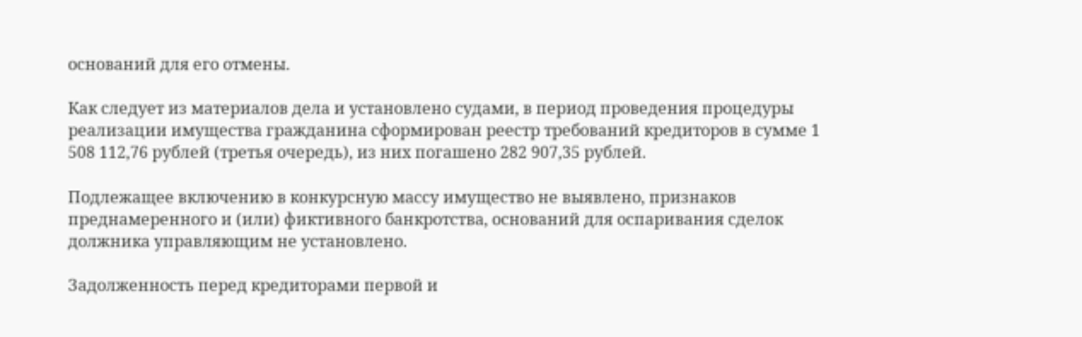оснований для его отмены.

Как следует из материалов дела и установлено судами, в период проведения процедуры реализации имущества гражданина сформирован реестр требований кредиторов в сумме 1 508 112,76 рублей (третья очередь), из них погашено 282 907,35 рублей.

Подлежащее включению в конкурсную массу имущество не выявлено, признаков преднамеренного и (или) фиктивного банкротства, оснований для оспаривания сделок должника управляющим не установлено.

Задолженность перед кредиторами первой и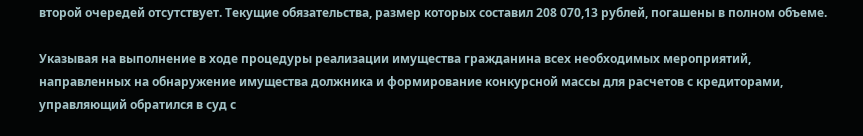второй очередей отсутствует. Текущие обязательства, размер которых составил 208 070,13 рублей, погашены в полном объеме.

Указывая на выполнение в ходе процедуры реализации имущества гражданина всех необходимых мероприятий, направленных на обнаружение имущества должника и формирование конкурсной массы для расчетов с кредиторами, управляющий обратился в суд с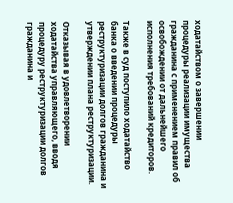ходатайством о завершении процедуры реализации имущества гражданина с применением правил об освобождении от дальнейшего исполнения требований кредиторов.

Также в суд поступило ходатайство банка о введении процедуры реструктуризации долгов гражданина и утверждении плана реструктуризации.

Отказывая в удовлетворении ходатайства управляющего, вводя процедуру реструктуризации долгов гражданина и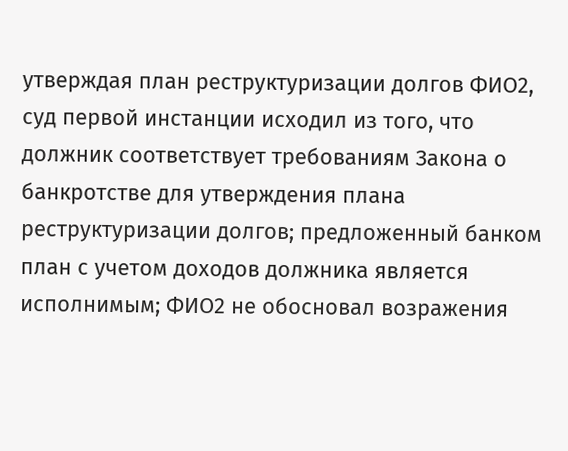утверждая план реструктуризации долгов ФИО2, суд первой инстанции исходил из того, что должник соответствует требованиям Закона о банкротстве для утверждения плана реструктуризации долгов; предложенный банком план с учетом доходов должника является исполнимым; ФИО2 не обосновал возражения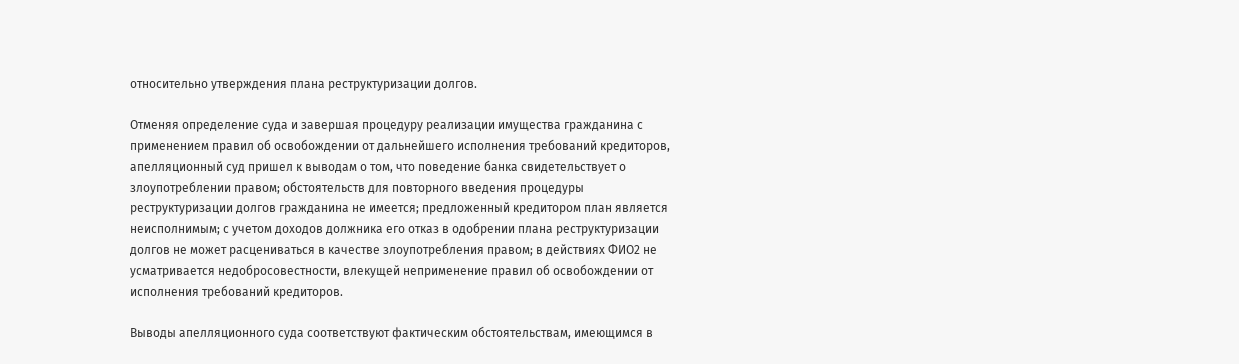относительно утверждения плана реструктуризации долгов.

Отменяя определение суда и завершая процедуру реализации имущества гражданина с применением правил об освобождении от дальнейшего исполнения требований кредиторов, апелляционный суд пришел к выводам о том, что поведение банка свидетельствует о злоупотреблении правом; обстоятельств для повторного введения процедуры реструктуризации долгов гражданина не имеется; предложенный кредитором план является неисполнимым; с учетом доходов должника его отказ в одобрении плана реструктуризации долгов не может расцениваться в качестве злоупотребления правом; в действиях ФИО2 не усматривается недобросовестности, влекущей неприменение правил об освобождении от исполнения требований кредиторов.

Выводы апелляционного суда соответствуют фактическим обстоятельствам, имеющимся в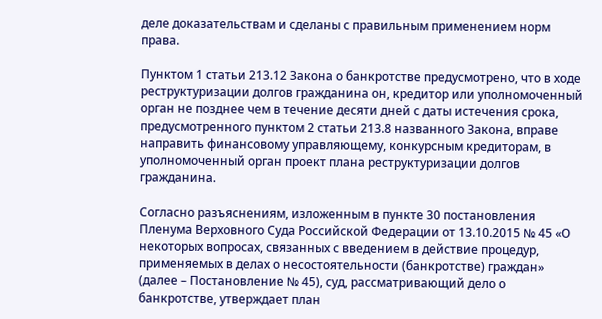деле доказательствам и сделаны с правильным применением норм права.

Пунктом 1 статьи 213.12 Закона о банкротстве предусмотрено, что в ходе реструктуризации долгов гражданина он, кредитор или уполномоченный орган не позднее чем в течение десяти дней с даты истечения срока, предусмотренного пунктом 2 статьи 213.8 названного Закона, вправе направить финансовому управляющему, конкурсным кредиторам, в уполномоченный орган проект плана реструктуризации долгов гражданина.

Согласно разъяснениям, изложенным в пункте 30 постановления Пленума Верховного Суда Российской Федерации от 13.10.2015 № 45 «О некоторых вопросах, связанных с введением в действие процедур, применяемых в делах о несостоятельности (банкротстве) граждан» (далее – Постановление № 45), суд, рассматривающий дело о банкротстве, утверждает план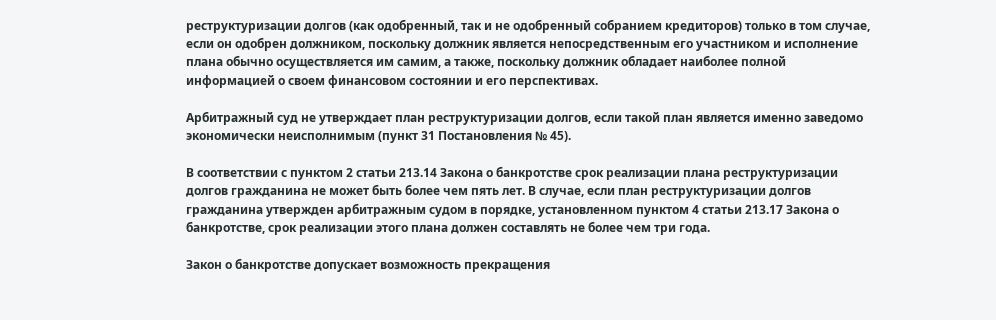реструктуризации долгов (как одобренный, так и не одобренный собранием кредиторов) только в том случае, если он одобрен должником, поскольку должник является непосредственным его участником и исполнение плана обычно осуществляется им самим, а также, поскольку должник обладает наиболее полной информацией о своем финансовом состоянии и его перспективах.

Арбитражный суд не утверждает план реструктуризации долгов, если такой план является именно заведомо экономически неисполнимым (пункт 31 Постановления № 45).

В соответствии с пунктом 2 статьи 213.14 Закона о банкротстве срок реализации плана реструктуризации долгов гражданина не может быть более чем пять лет. В случае, если план реструктуризации долгов гражданина утвержден арбитражным судом в порядке, установленном пунктом 4 статьи 213.17 Закона о банкротстве, срок реализации этого плана должен составлять не более чем три года.

Закон о банкротстве допускает возможность прекращения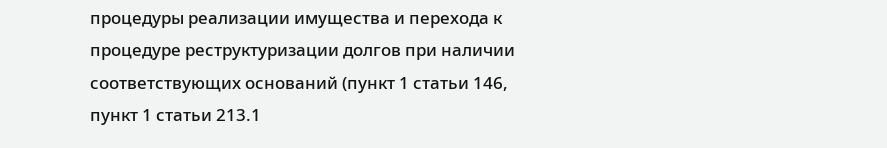процедуры реализации имущества и перехода к процедуре реструктуризации долгов при наличии соответствующих оснований (пункт 1 статьи 146, пункт 1 статьи 213.1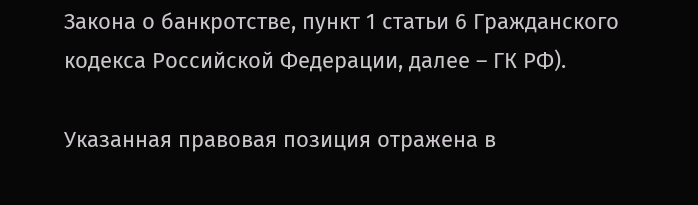Закона о банкротстве, пункт 1 статьи 6 Гражданского кодекса Российской Федерации, далее – ГК РФ).

Указанная правовая позиция отражена в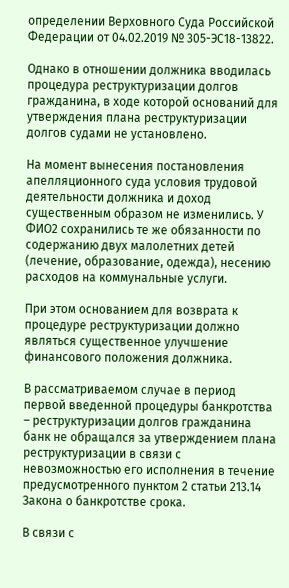определении Верховного Суда Российской Федерации от 04.02.2019 № 305-ЭС18-13822.

Однако в отношении должника вводилась процедура реструктуризации долгов гражданина, в ходе которой оснований для утверждения плана реструктуризации долгов судами не установлено.

На момент вынесения постановления апелляционного суда условия трудовой деятельности должника и доход существенным образом не изменились. У ФИО2 сохранились те же обязанности по содержанию двух малолетних детей (лечение, образование, одежда), несению расходов на коммунальные услуги.

При этом основанием для возврата к процедуре реструктуризации должно являться существенное улучшение финансового положения должника.

В рассматриваемом случае в период первой введенной процедуры банкротства – реструктуризации долгов гражданина банк не обращался за утверждением плана реструктуризации в связи с невозможностью его исполнения в течение предусмотренного пунктом 2 статьи 213.14 Закона о банкротстве срока.

В связи с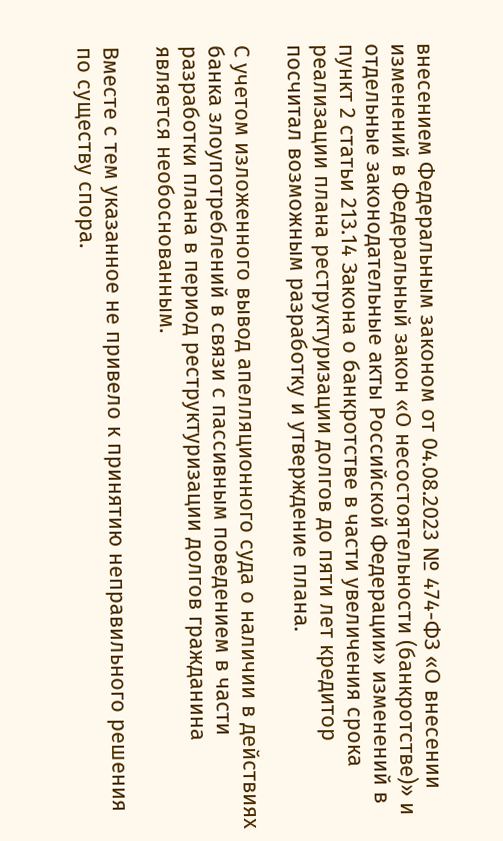внесением Федеральным законом от 04.08.2023 № 474-ФЗ «О внесении изменений в Федеральный закон «О несостоятельности (банкротстве)» и отдельные законодательные акты Российской Федерации» изменений в пункт 2 статьи 213.14 Закона о банкротстве в части увеличения срока реализации плана реструктуризации долгов до пяти лет кредитор посчитал возможным разработку и утверждение плана.

С учетом изложенного вывод апелляционного суда о наличии в действиях банка злоупотреблений в связи с пассивным поведением в части разработки плана в период реструктуризации долгов гражданина является необоснованным.

Вместе с тем указанное не привело к принятию неправильного решения по существу спора.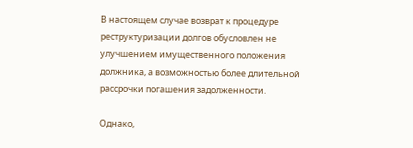В настоящем случае возврат к процедуре реструктуризации долгов обусловлен не улучшением имущественного положения должника, а возможностью более длительной рассрочки погашения задолженности.

Однако,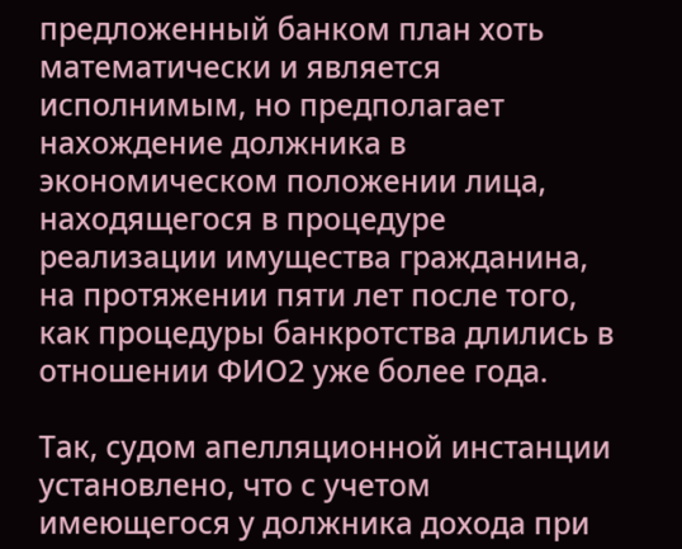предложенный банком план хоть математически и является исполнимым, но предполагает нахождение должника в экономическом положении лица, находящегося в процедуре реализации имущества гражданина, на протяжении пяти лет после того, как процедуры банкротства длились в отношении ФИО2 уже более года.

Так, судом апелляционной инстанции установлено, что с учетом имеющегося у должника дохода при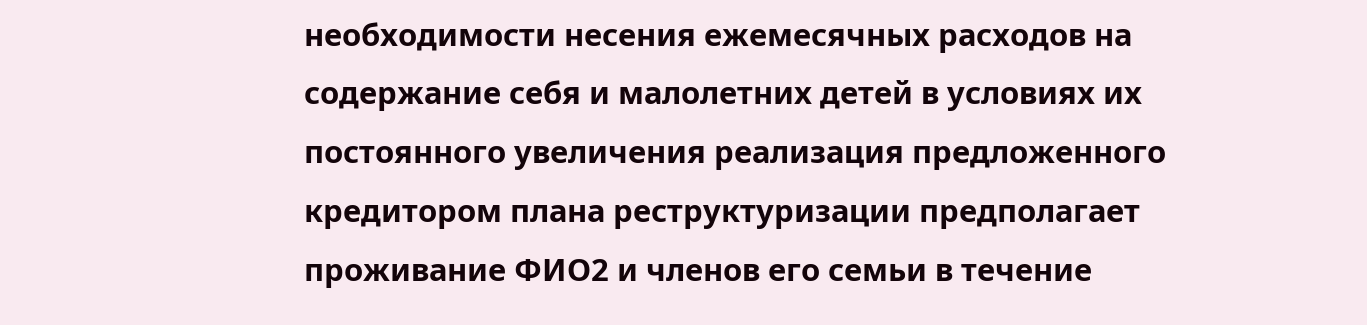необходимости несения ежемесячных расходов на содержание себя и малолетних детей в условиях их постоянного увеличения реализация предложенного кредитором плана реструктуризации предполагает проживание ФИО2 и членов его семьи в течение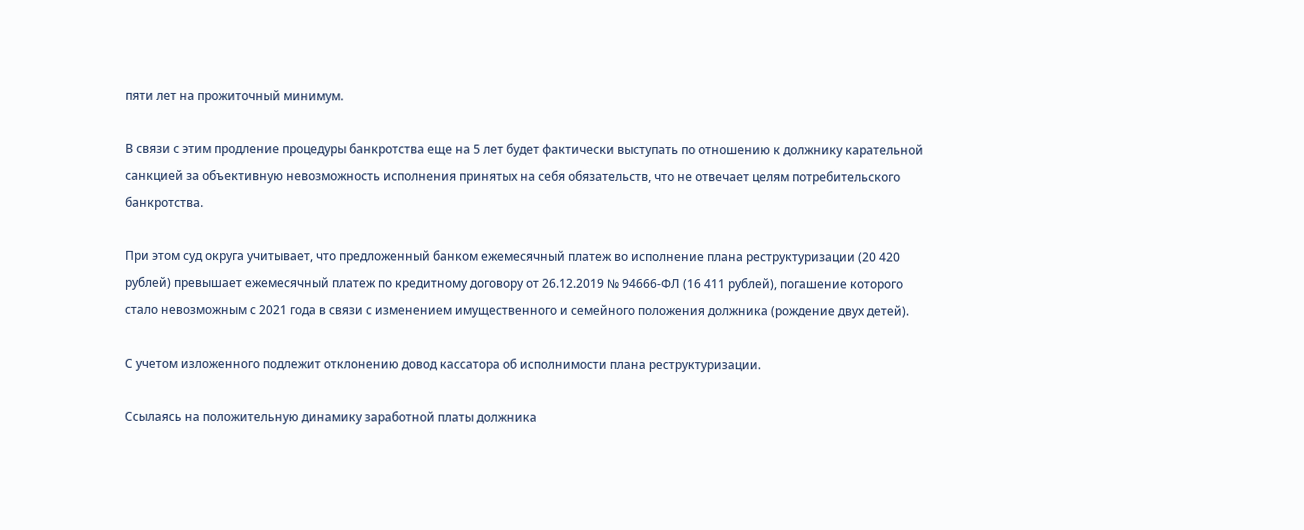пяти лет на прожиточный минимум.

В связи с этим продление процедуры банкротства еще на 5 лет будет фактически выступать по отношению к должнику карательной санкцией за объективную невозможность исполнения принятых на себя обязательств, что не отвечает целям потребительского банкротства.

При этом суд округа учитывает, что предложенный банком ежемесячный платеж во исполнение плана реструктуризации (20 420 рублей) превышает ежемесячный платеж по кредитному договору от 26.12.2019 № 94666-ФЛ (16 411 рублей), погашение которого стало невозможным с 2021 года в связи с изменением имущественного и семейного положения должника (рождение двух детей).

С учетом изложенного подлежит отклонению довод кассатора об исполнимости плана реструктуризации.

Ссылаясь на положительную динамику заработной платы должника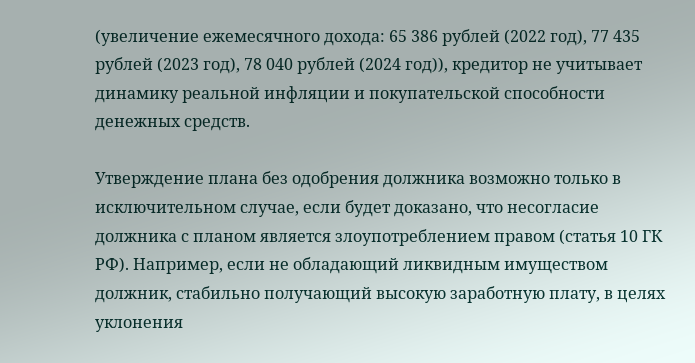(увеличение ежемесячного дохода: 65 386 рублей (2022 год), 77 435 рублей (2023 год), 78 040 рублей (2024 год)), кредитор не учитывает динамику реальной инфляции и покупательской способности денежных средств.

Утверждение плана без одобрения должника возможно только в исключительном случае, если будет доказано, что несогласие должника с планом является злоупотреблением правом (статья 10 ГК РФ). Например, если не обладающий ликвидным имуществом должник, стабильно получающий высокую заработную плату, в целях уклонения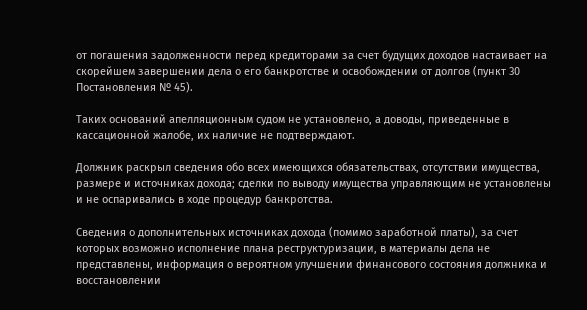от погашения задолженности перед кредиторами за счет будущих доходов настаивает на скорейшем завершении дела о его банкротстве и освобождении от долгов (пункт 30 Постановления № 45).

Таких оснований апелляционным судом не установлено, а доводы, приведенные в кассационной жалобе, их наличие не подтверждают.

Должник раскрыл сведения обо всех имеющихся обязательствах, отсутствии имущества, размере и источниках дохода; сделки по выводу имущества управляющим не установлены и не оспаривались в ходе процедур банкротства.

Сведения о дополнительных источниках дохода (помимо заработной платы), за счет которых возможно исполнение плана реструктуризации, в материалы дела не представлены, информация о вероятном улучшении финансового состояния должника и восстановлении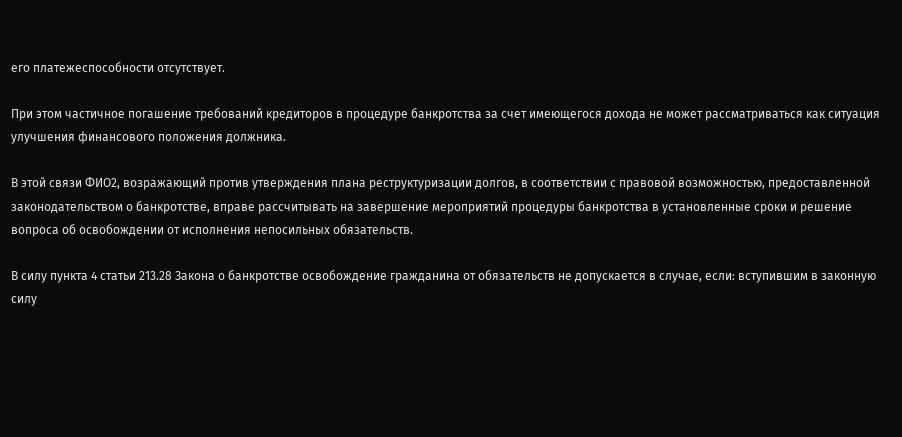его платежеспособности отсутствует.

При этом частичное погашение требований кредиторов в процедуре банкротства за счет имеющегося дохода не может рассматриваться как ситуация улучшения финансового положения должника.

В этой связи ФИО2, возражающий против утверждения плана реструктуризации долгов, в соответствии с правовой возможностью, предоставленной законодательством о банкротстве, вправе рассчитывать на завершение мероприятий процедуры банкротства в установленные сроки и решение вопроса об освобождении от исполнения непосильных обязательств.

В силу пункта 4 статьи 213.28 Закона о банкротстве освобождение гражданина от обязательств не допускается в случае, если: вступившим в законную силу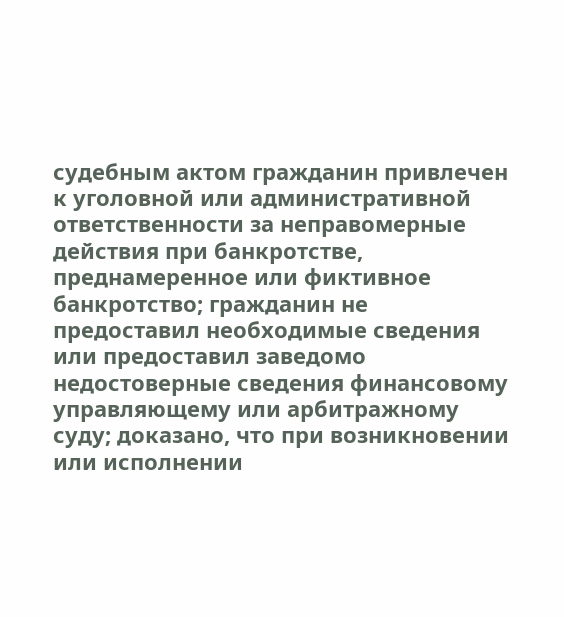судебным актом гражданин привлечен к уголовной или административной ответственности за неправомерные действия при банкротстве, преднамеренное или фиктивное банкротство; гражданин не предоставил необходимые сведения или предоставил заведомо недостоверные сведения финансовому управляющему или арбитражному суду; доказано, что при возникновении или исполнении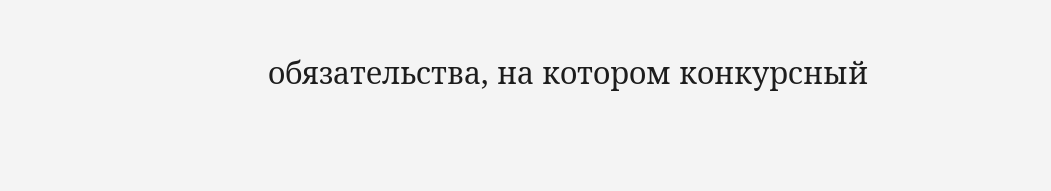обязательства, на котором конкурсный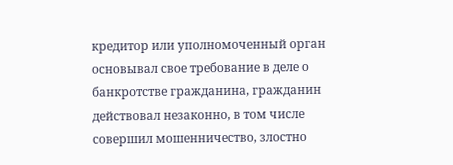кредитор или уполномоченный орган основывал свое требование в деле о банкротстве гражданина, гражданин действовал незаконно, в том числе совершил мошенничество, злостно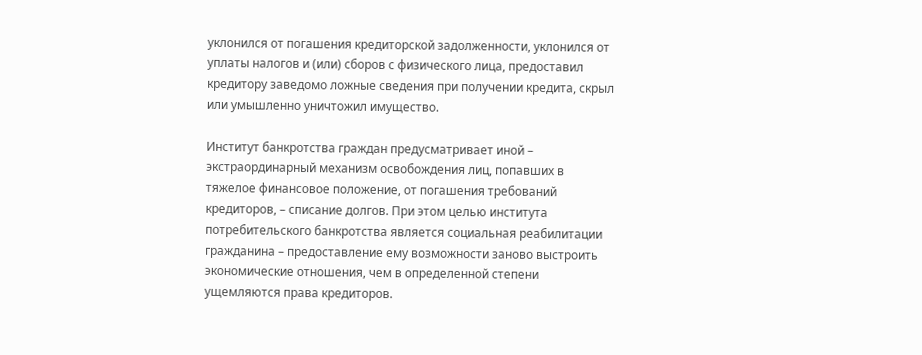уклонился от погашения кредиторской задолженности, уклонился от уплаты налогов и (или) сборов с физического лица, предоставил кредитору заведомо ложные сведения при получении кредита, скрыл или умышленно уничтожил имущество.

Институт банкротства граждан предусматривает иной – экстраординарный механизм освобождения лиц, попавших в тяжелое финансовое положение, от погашения требований кредиторов, – списание долгов. При этом целью института потребительского банкротства является социальная реабилитации гражданина – предоставление ему возможности заново выстроить экономические отношения, чем в определенной степени ущемляются права кредиторов.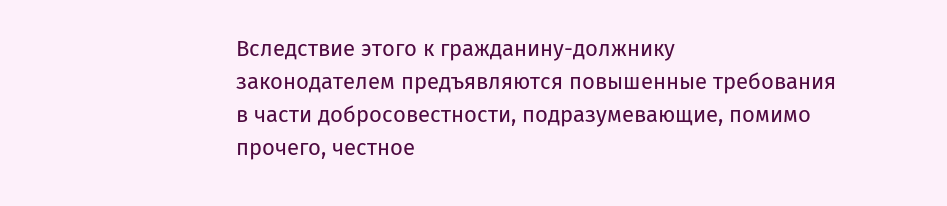Вследствие этого к гражданину-должнику законодателем предъявляются повышенные требования в части добросовестности, подразумевающие, помимо прочего, честное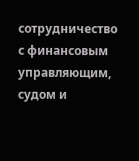сотрудничество с финансовым управляющим, судом и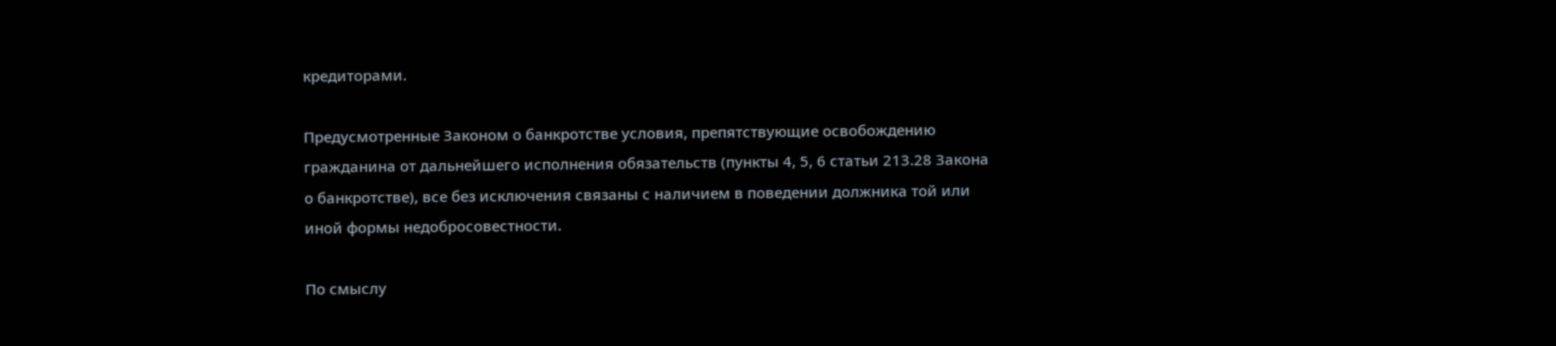кредиторами.

Предусмотренные Законом о банкротстве условия, препятствующие освобождению гражданина от дальнейшего исполнения обязательств (пункты 4, 5, 6 статьи 213.28 Закона о банкротстве), все без исключения связаны с наличием в поведении должника той или иной формы недобросовестности.

По смыслу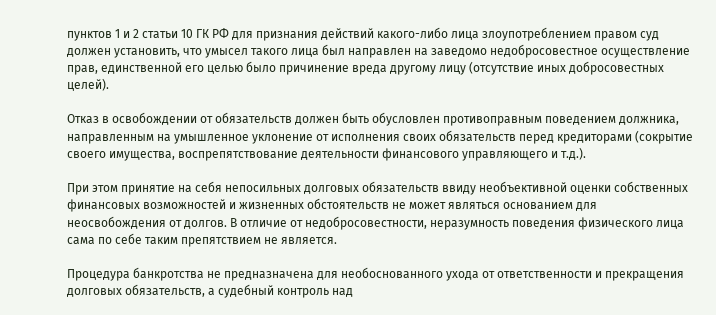пунктов 1 и 2 статьи 10 ГК РФ для признания действий какого-либо лица злоупотреблением правом суд должен установить, что умысел такого лица был направлен на заведомо недобросовестное осуществление прав, единственной его целью было причинение вреда другому лицу (отсутствие иных добросовестных целей).

Отказ в освобождении от обязательств должен быть обусловлен противоправным поведением должника, направленным на умышленное уклонение от исполнения своих обязательств перед кредиторами (сокрытие своего имущества, воспрепятствование деятельности финансового управляющего и т.д.).

При этом принятие на себя непосильных долговых обязательств ввиду необъективной оценки собственных финансовых возможностей и жизненных обстоятельств не может являться основанием для неосвобождения от долгов. В отличие от недобросовестности, неразумность поведения физического лица сама по себе таким препятствием не является.

Процедура банкротства не предназначена для необоснованного ухода от ответственности и прекращения долговых обязательств, а судебный контроль над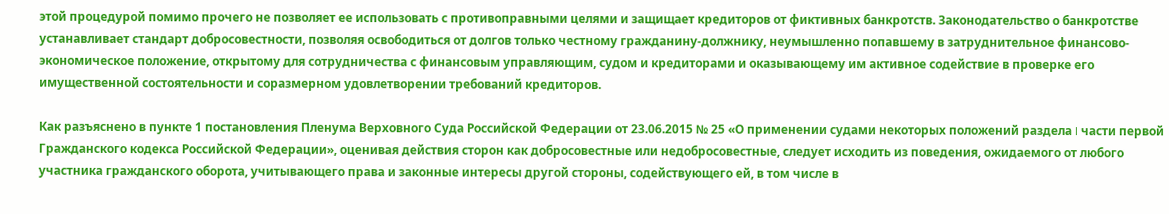этой процедурой помимо прочего не позволяет ее использовать с противоправными целями и защищает кредиторов от фиктивных банкротств. Законодательство о банкротстве устанавливает стандарт добросовестности, позволяя освободиться от долгов только честному гражданину-должнику, неумышленно попавшему в затруднительное финансово-экономическое положение, открытому для сотрудничества с финансовым управляющим, судом и кредиторами и оказывающему им активное содействие в проверке его имущественной состоятельности и соразмерном удовлетворении требований кредиторов.

Как разъяснено в пункте 1 постановления Пленума Верховного Суда Российской Федерации от 23.06.2015 № 25 «О применении судами некоторых положений раздела I части первой Гражданского кодекса Российской Федерации», оценивая действия сторон как добросовестные или недобросовестные, следует исходить из поведения, ожидаемого от любого участника гражданского оборота, учитывающего права и законные интересы другой стороны, содействующего ей, в том числе в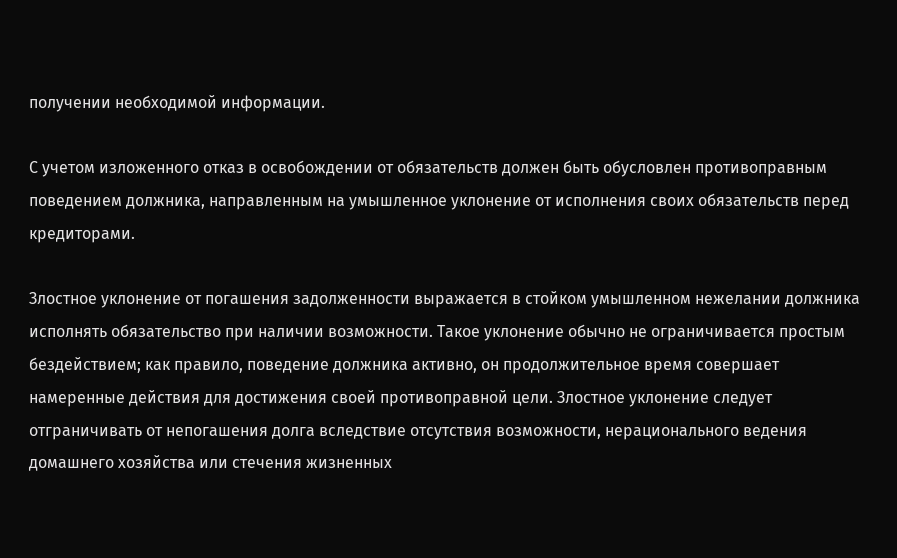получении необходимой информации.

С учетом изложенного отказ в освобождении от обязательств должен быть обусловлен противоправным поведением должника, направленным на умышленное уклонение от исполнения своих обязательств перед кредиторами.

Злостное уклонение от погашения задолженности выражается в стойком умышленном нежелании должника исполнять обязательство при наличии возможности. Такое уклонение обычно не ограничивается простым бездействием; как правило, поведение должника активно, он продолжительное время совершает намеренные действия для достижения своей противоправной цели. Злостное уклонение следует отграничивать от непогашения долга вследствие отсутствия возможности, нерационального ведения домашнего хозяйства или стечения жизненных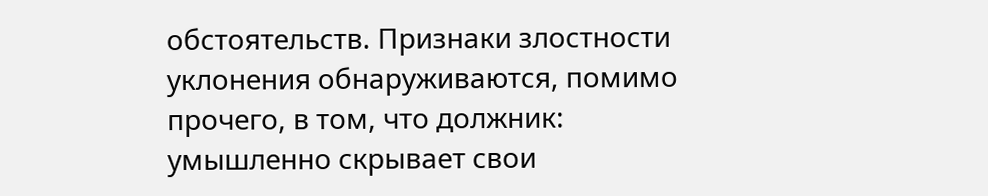обстоятельств. Признаки злостности уклонения обнаруживаются, помимо прочего, в том, что должник: умышленно скрывает свои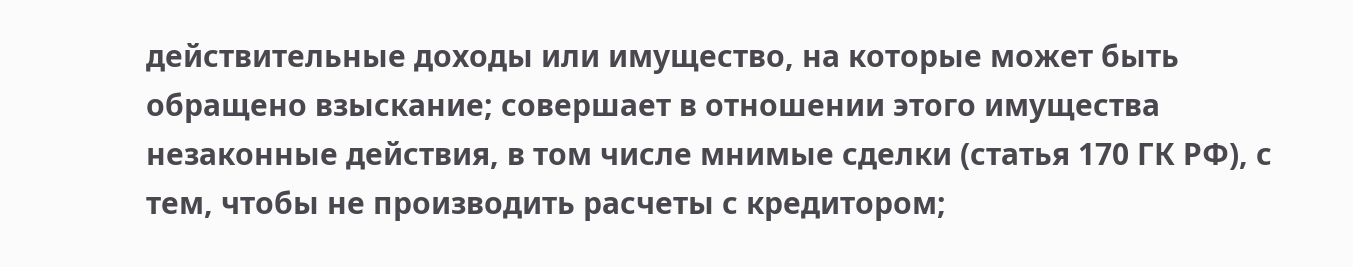действительные доходы или имущество, на которые может быть обращено взыскание; совершает в отношении этого имущества незаконные действия, в том числе мнимые сделки (статья 170 ГК РФ), с тем, чтобы не производить расчеты с кредитором;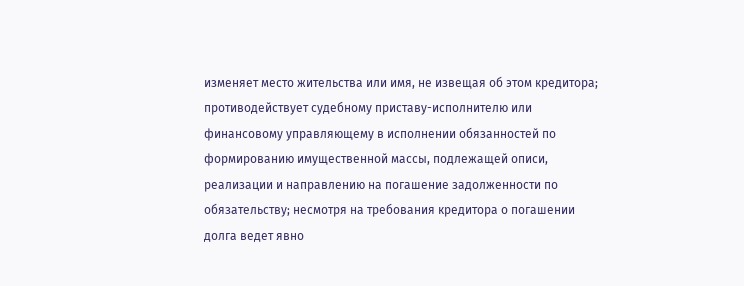изменяет место жительства или имя, не извещая об этом кредитора; противодействует судебному приставу-исполнителю или финансовому управляющему в исполнении обязанностей по формированию имущественной массы, подлежащей описи, реализации и направлению на погашение задолженности по обязательству; несмотря на требования кредитора о погашении долга ведет явно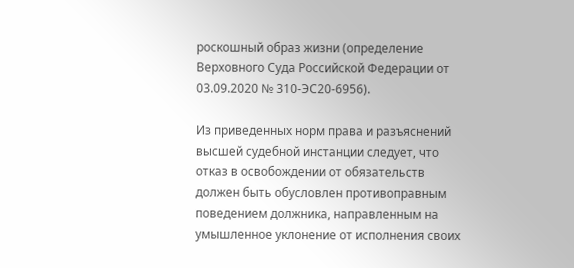роскошный образ жизни (определение Верховного Суда Российской Федерации от 03.09.2020 № 310-ЭС20-6956).

Из приведенных норм права и разъяснений высшей судебной инстанции следует, что отказ в освобождении от обязательств должен быть обусловлен противоправным поведением должника, направленным на умышленное уклонение от исполнения своих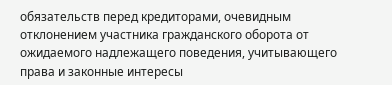обязательств перед кредиторами, очевидным отклонением участника гражданского оборота от ожидаемого надлежащего поведения, учитывающего права и законные интересы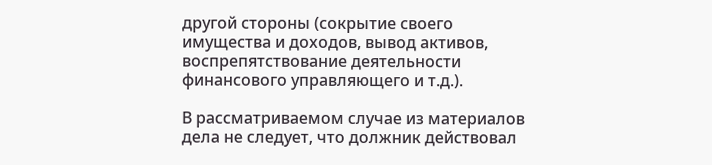другой стороны (сокрытие своего имущества и доходов, вывод активов, воспрепятствование деятельности финансового управляющего и т.д.).

В рассматриваемом случае из материалов дела не следует, что должник действовал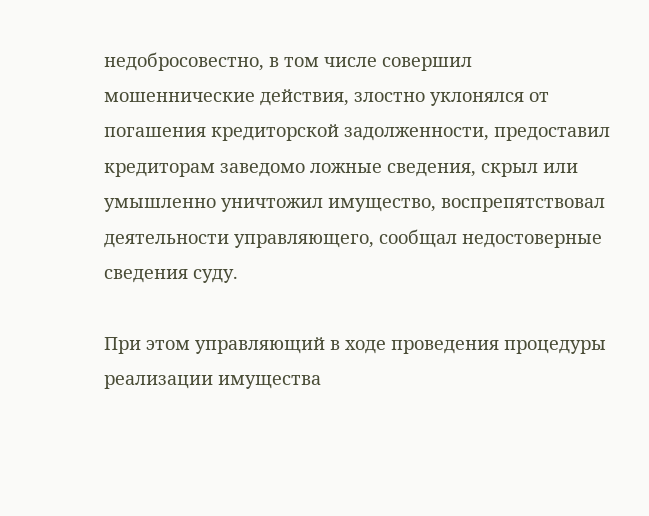недобросовестно, в том числе совершил мошеннические действия, злостно уклонялся от погашения кредиторской задолженности, предоставил кредиторам заведомо ложные сведения, скрыл или умышленно уничтожил имущество, воспрепятствовал деятельности управляющего, сообщал недостоверные сведения суду.

При этом управляющий в ходе проведения процедуры реализации имущества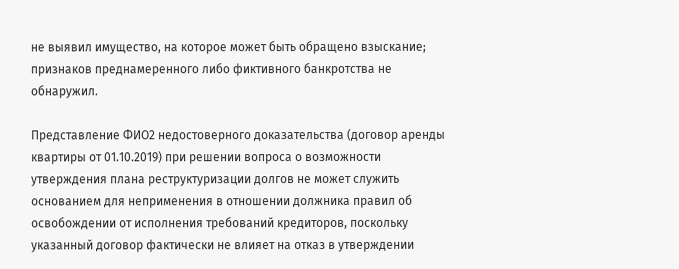не выявил имущество, на которое может быть обращено взыскание; признаков преднамеренного либо фиктивного банкротства не обнаружил.

Представление ФИО2 недостоверного доказательства (договор аренды квартиры от 01.10.2019) при решении вопроса о возможности утверждения плана реструктуризации долгов не может служить основанием для неприменения в отношении должника правил об освобождении от исполнения требований кредиторов, поскольку указанный договор фактически не влияет на отказ в утверждении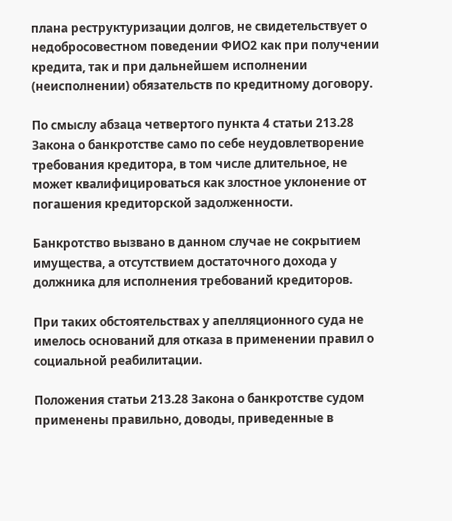плана реструктуризации долгов, не свидетельствует о недобросовестном поведении ФИО2 как при получении кредита, так и при дальнейшем исполнении (неисполнении) обязательств по кредитному договору.

По смыслу абзаца четвертого пункта 4 статьи 213.28 Закона о банкротстве само по себе неудовлетворение требования кредитора, в том числе длительное, не может квалифицироваться как злостное уклонение от погашения кредиторской задолженности.

Банкротство вызвано в данном случае не сокрытием имущества, а отсутствием достаточного дохода у должника для исполнения требований кредиторов.

При таких обстоятельствах у апелляционного суда не имелось оснований для отказа в применении правил о социальной реабилитации.

Положения статьи 213.28 Закона о банкротстве судом применены правильно, доводы, приведенные в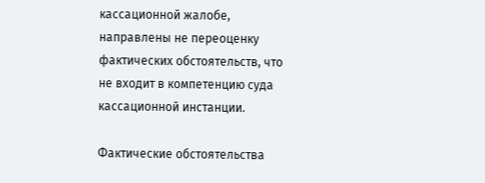кассационной жалобе, направлены не переоценку фактических обстоятельств, что не входит в компетенцию суда кассационной инстанции.

Фактические обстоятельства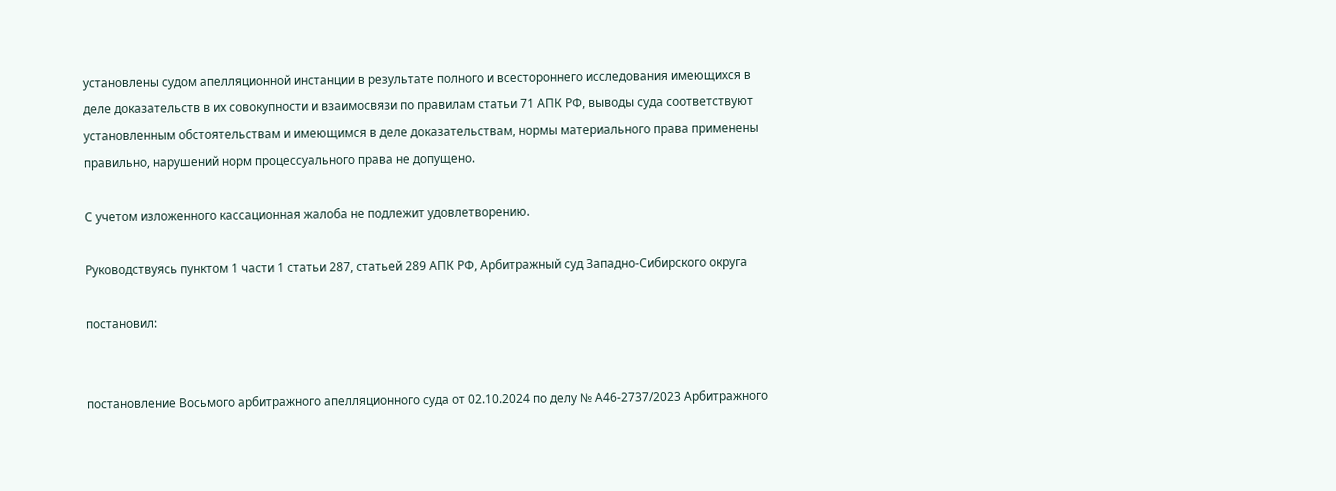установлены судом апелляционной инстанции в результате полного и всестороннего исследования имеющихся в деле доказательств в их совокупности и взаимосвязи по правилам статьи 71 АПК РФ, выводы суда соответствуют установленным обстоятельствам и имеющимся в деле доказательствам, нормы материального права применены правильно, нарушений норм процессуального права не допущено.

С учетом изложенного кассационная жалоба не подлежит удовлетворению.

Руководствуясь пунктом 1 части 1 статьи 287, статьей 289 АПК РФ, Арбитражный суд Западно-Сибирского округа

постановил:


постановление Восьмого арбитражного апелляционного суда от 02.10.2024 по делу № А46-2737/2023 Арбитражного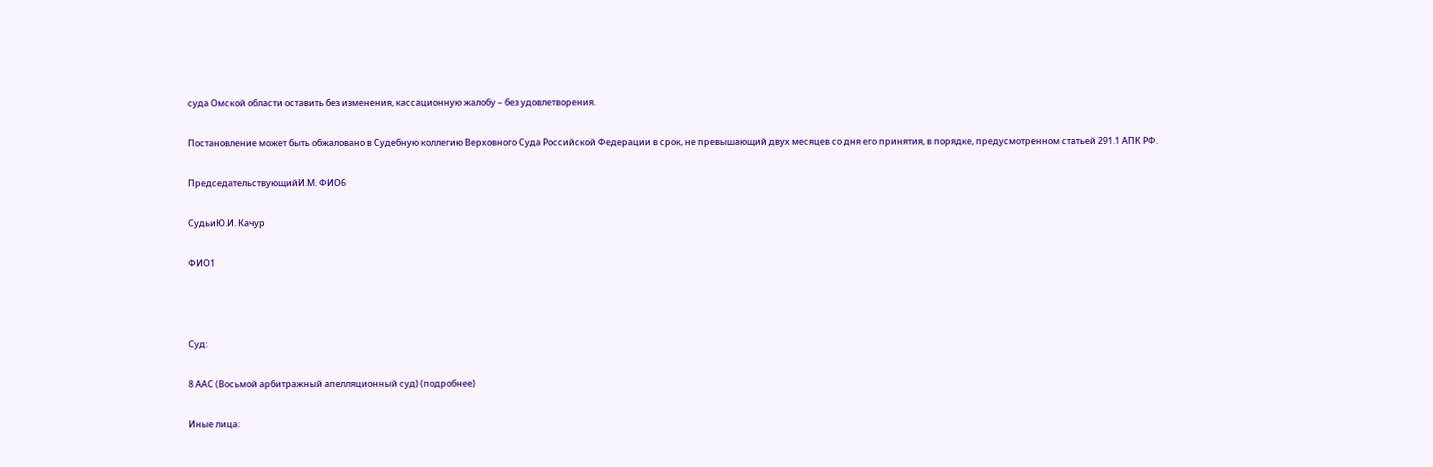суда Омской области оставить без изменения, кассационную жалобу – без удовлетворения.

Постановление может быть обжаловано в Судебную коллегию Верховного Суда Российской Федерации в срок, не превышающий двух месяцев со дня его принятия, в порядке, предусмотренном статьей 291.1 АПК РФ.

ПредседательствующийИ.М. ФИО6

СудьиЮ.И. Качур

ФИО1



Суд:

8 ААС (Восьмой арбитражный апелляционный суд) (подробнее)

Иные лица: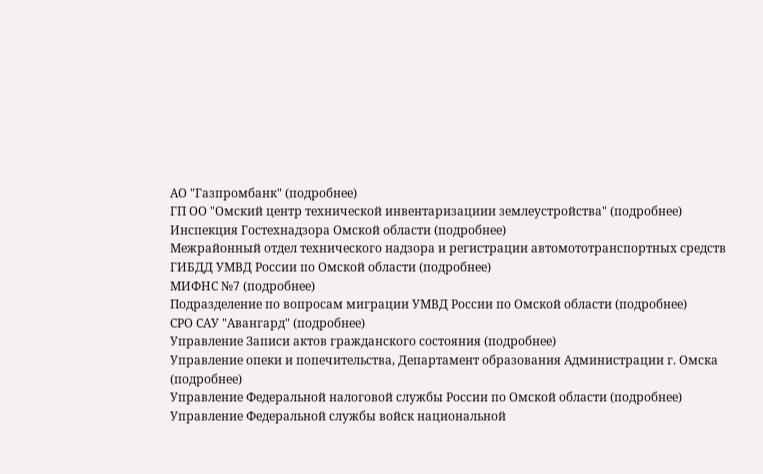АО "Газпромбанк" (подробнее)
ГП ОО "Омский центр технической инвентаризациии землеустройства" (подробнее)
Инспекция Гостехнадзора Омской области (подробнее)
Межрайонный отдел технического надзора и регистрации автомототранспортных средств ГИБДД УМВД России по Омской области (подробнее)
МИФНС №7 (подробнее)
Подразделение по вопросам миграции УМВД России по Омской области (подробнее)
СРО САУ "Авангард" (подробнее)
Управление Записи актов гражданского состояния (подробнее)
Управление опеки и попечительства, Департамент образования Администрации г. Омска (подробнее)
Управление Федеральной налоговой службы России по Омской области (подробнее)
Управление Федеральной службы войск национальной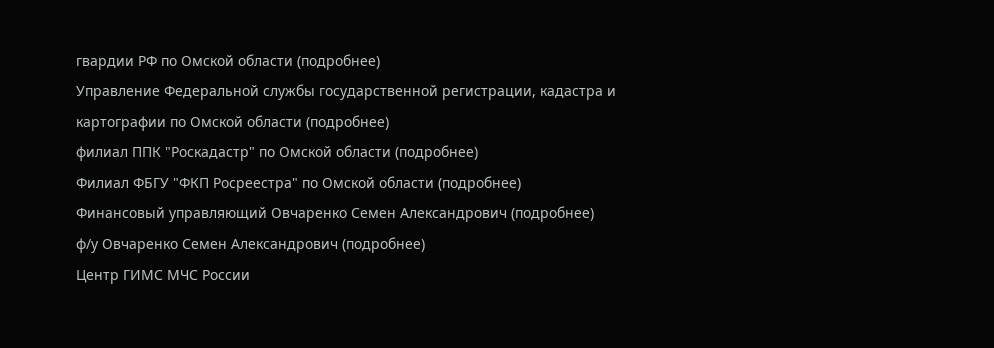гвардии РФ по Омской области (подробнее)
Управление Федеральной службы государственной регистрации, кадастра и картографии по Омской области (подробнее)
филиал ППК "Роскадастр" по Омской области (подробнее)
Филиал ФБГУ "ФКП Росреестра" по Омской области (подробнее)
Финансовый управляющий Овчаренко Семен Александрович (подробнее)
ф/у Овчаренко Семен Александрович (подробнее)
Центр ГИМС МЧС России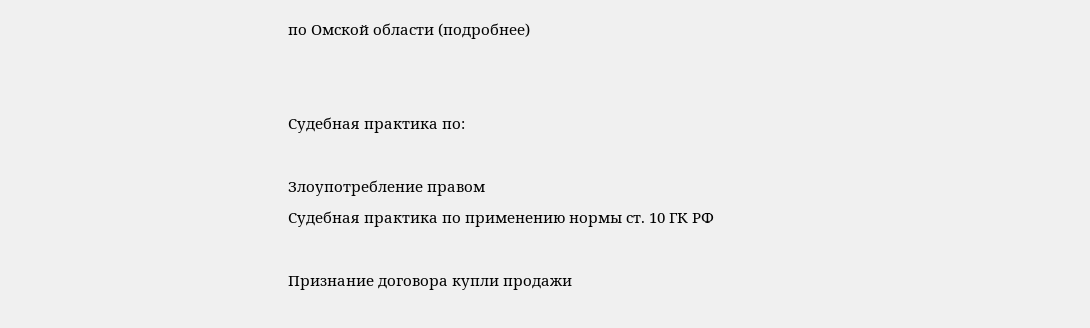по Омской области (подробнее)


Судебная практика по:

Злоупотребление правом
Судебная практика по применению нормы ст. 10 ГК РФ

Признание договора купли продажи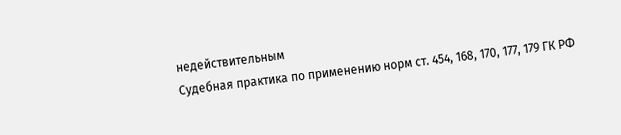недействительным
Судебная практика по применению норм ст. 454, 168, 170, 177, 179 ГК РФ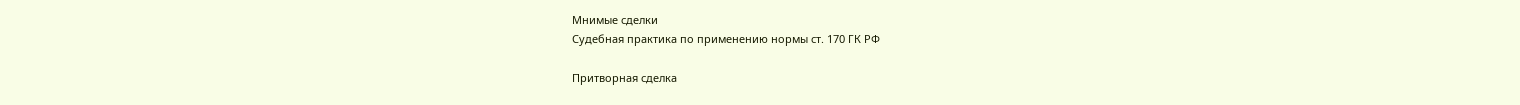Мнимые сделки
Судебная практика по применению нормы ст. 170 ГК РФ

Притворная сделка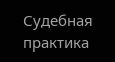Судебная практика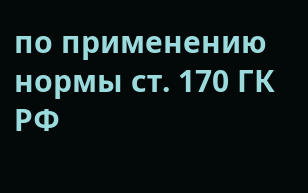по применению нормы ст. 170 ГК РФ